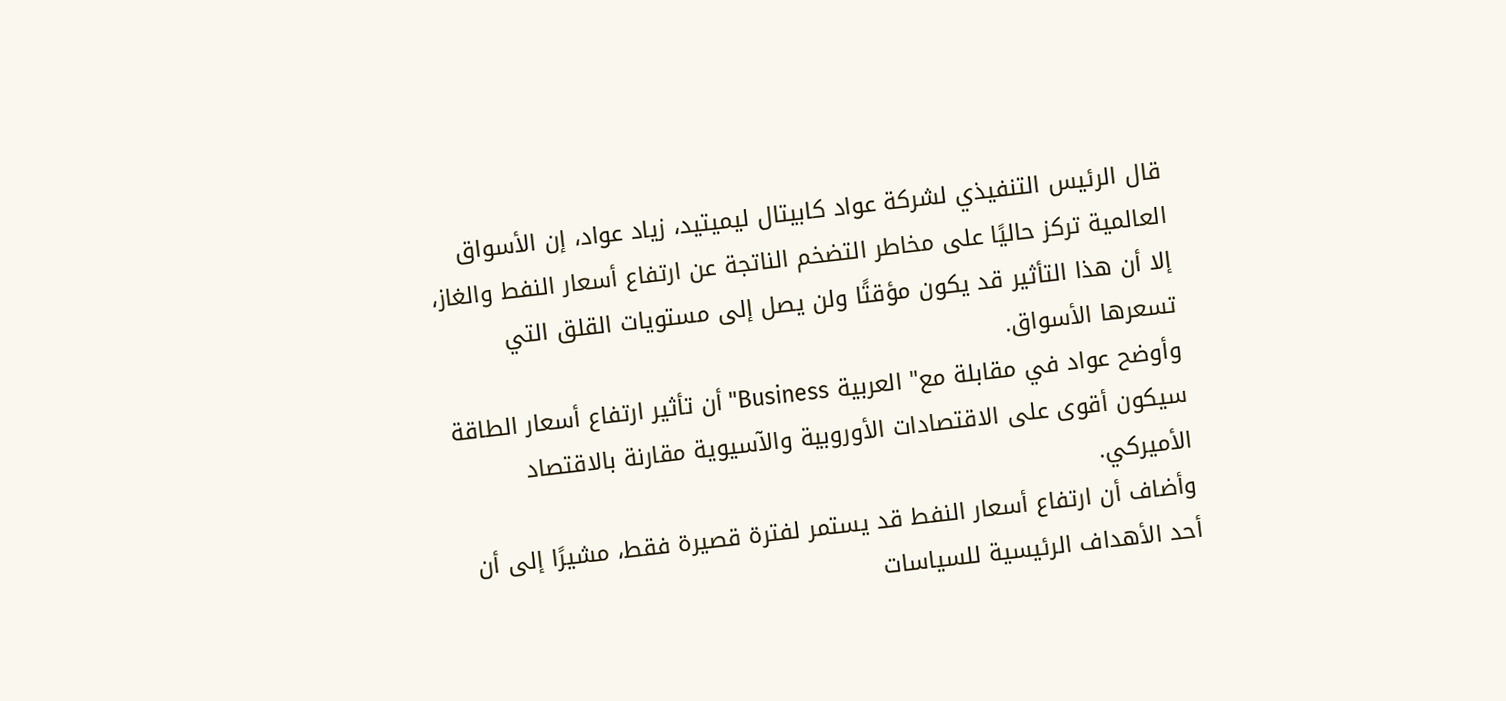قال الرئيس التنفيذي لشركة عواد كابيتال ليميتيد، زياد عواد، إن الأسواق العالمية تركز حاليًا على مخاطر التضخم الناتجة عن ارتفاع أسعار النفط والغاز، إلا أن هذا التأثير قد يكون مؤقتًا ولن يصل إلى مستويات القلق التي تسعرها الأسواق.
وأوضح عواد في مقابلة مع" العربية Business" أن تأثير ارتفاع أسعار الطاقة سيكون أقوى على الاقتصادات الأوروبية والآسيوية مقارنة بالاقتصاد الأميركي.
وأضاف أن ارتفاع أسعار النفط قد يستمر لفترة قصيرة فقط، مشيرًا إلى أن أحد الأهداف الرئيسية للسياسات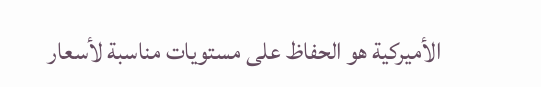الأميركية هو الحفاظ على مستويات مناسبة لأسعار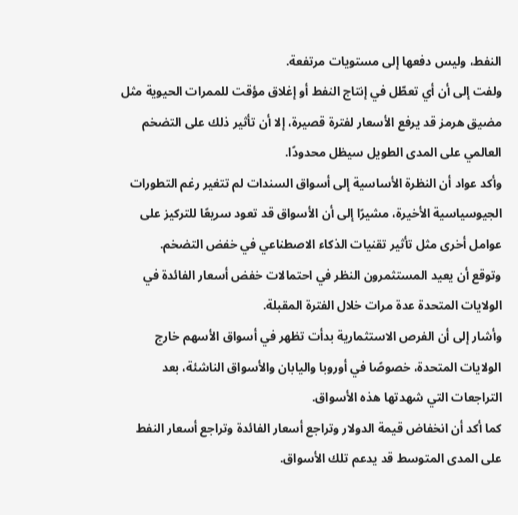النفط، وليس دفعها إلى مستويات مرتفعة.
ولفت إلى أن أي تعطّل في إنتاج النفط أو إغلاق مؤقت للممرات الحيوية مثل مضيق هرمز قد يرفع الأسعار لفترة قصيرة، إلا أن تأثير ذلك على التضخم العالمي على المدى الطويل سيظل محدودًا.
وأكد عواد أن النظرة الأساسية إلى أسواق السندات لم تتغير رغم التطورات الجيوسياسية الأخيرة، مشيرًا إلى أن الأسواق قد تعود سريعًا للتركيز على عوامل أخرى مثل تأثير تقنيات الذكاء الاصطناعي في خفض التضخم.
وتوقع أن يعيد المستثمرون النظر في احتمالات خفض أسعار الفائدة في الولايات المتحدة عدة مرات خلال الفترة المقبلة.
وأشار إلى أن الفرص الاستثمارية بدأت تظهر في أسواق الأسهم خارج الولايات المتحدة، خصوصًا في أوروبا واليابان والأسواق الناشئة، بعد التراجعات التي شهدتها هذه الأسواق.
كما أكد أن انخفاض قيمة الدولار وتراجع أسعار الفائدة وتراجع أسعار النفط على المدى المتوسط قد يدعم تلك الأسواق.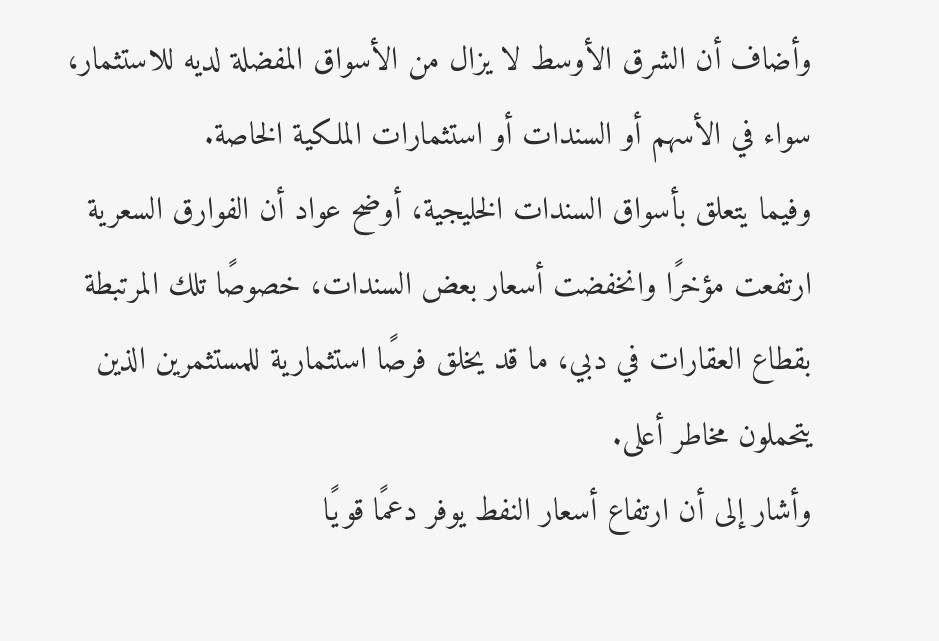وأضاف أن الشرق الأوسط لا يزال من الأسواق المفضلة لديه للاستثمار، سواء في الأسهم أو السندات أو استثمارات الملكية الخاصة.
وفيما يتعلق بأسواق السندات الخليجية، أوضح عواد أن الفوارق السعرية ارتفعت مؤخرًا وانخفضت أسعار بعض السندات، خصوصًا تلك المرتبطة بقطاع العقارات في دبي، ما قد يخلق فرصًا استثمارية للمستثمرين الذين يتحملون مخاطر أعلى.
وأشار إلى أن ارتفاع أسعار النفط يوفر دعمًا قويًا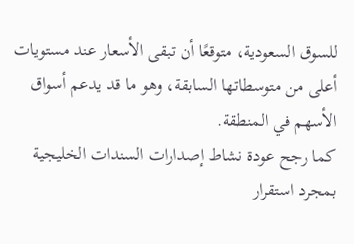للسوق السعودية، متوقعًا أن تبقى الأسعار عند مستويات أعلى من متوسطاتها السابقة، وهو ما قد يدعم أسواق الأسهم في المنطقة.
كما رجح عودة نشاط إصدارات السندات الخليجية بمجرد استقرار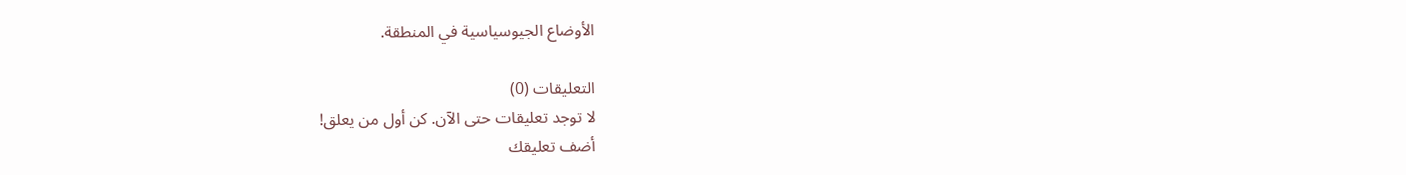الأوضاع الجيوسياسية في المنطقة.

التعليقات (0)
لا توجد تعليقات حتى الآن. كن أول من يعلق!
أضف تعليقك